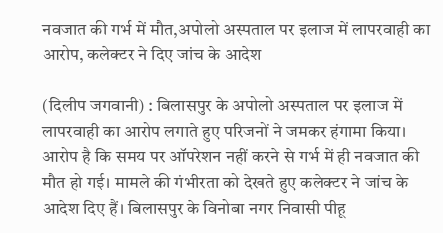नवजात की गर्भ में मौत,अपोलो अस्पताल पर इलाज में लापरवाही का आरोप, कलेक्टर ने दिए जांच के आदेश

(दिलीप जगवानी) : बिलासपुर के अपोलो अस्पताल पर इलाज में लापरवाही का आरोप लगाते हुए परिजनों ने जमकर हंगामा किया। आरोप है कि समय पर ऑपरेशन नहीं करने से गर्भ में ही नवजात की मौत हो गई। मामले की गंभीरता को देखते हुए कलेक्टर ने जांच के आदेश दिए हैं। बिलासपुर के विनोबा नगर निवासी पीहू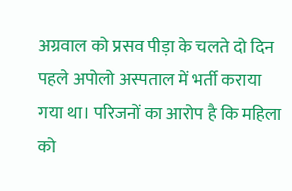अग्रवाल को प्रसव पीड़ा के चलते दो दिन पहले अपोलो अस्पताल में भर्ती कराया गया था। परिजनों का आरोप है कि महिला को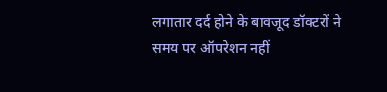लगातार दर्द होने के बावजूद डॉक्टरों ने समय पर ऑपरेशन नहीं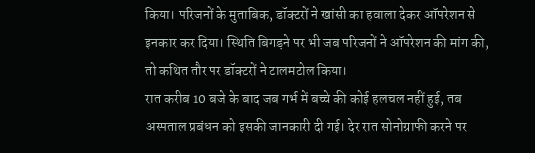किया। परिजनों के मुताबिक, डॉक्टरों ने खांसी का हवाला देकर ऑपरेशन से इनकार कर दिया। स्थिति बिगड़ने पर भी जब परिजनों ने ऑपरेशन की मांग की, तो कथित तौर पर डॉक्टरों ने टालमटोल किया।
रात करीब 10 बजे के बाद जब गर्भ में बच्चे की कोई हलचल नहीं हुई, तब अस्पताल प्रबंधन को इसकी जानकारी दी गई। देर रात सोनोग्राफी करने पर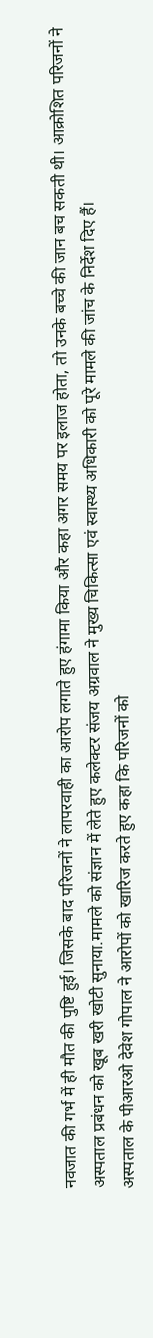नवजात की गर्भ में ही मौत की पुष्टि हुई। जिसके बाद परिजनों ने लापरवाही का आरोप लगाते हुए हंगामा किया और कहा अगर समय पर इलाज होता, तो उनके बच्चे की जान बच सकती थी। आक्रोशित परिजनों ने अस्पताल प्रबंधन को खूब खरी खोटी सुनाया.मामले को संज्ञान में लेते हुए कलेक्टर संजय अग्रवाल ने मुख्य चिकित्सा एवं स्वास्थ्य अधिकारी को पूरे मामले की जांच के निर्देश दिए हैं।
अस्पताल के पीआरओ देवेश गोपाल ने आरोपों को खारिज करते हुए कहा कि परिजनों को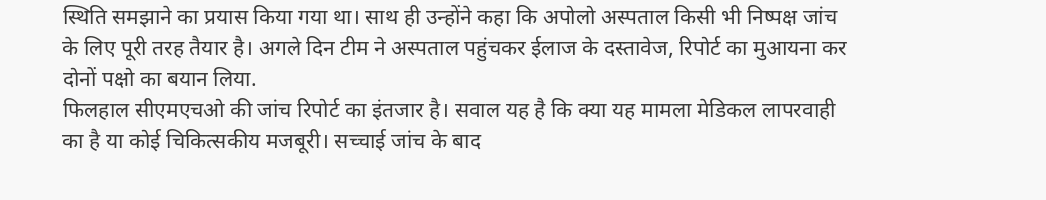स्थिति समझाने का प्रयास किया गया था। साथ ही उन्होंने कहा कि अपोलो अस्पताल किसी भी निष्पक्ष जांच के लिए पूरी तरह तैयार है। अगले दिन टीम ने अस्पताल पहुंचकर ईलाज के दस्तावेज, रिपोर्ट का मुआयना कर दोनों पक्षो का बयान लिया.
फिलहाल सीएमएचओ की जांच रिपोर्ट का इंतजार है। सवाल यह है कि क्या यह मामला मेडिकल लापरवाही का है या कोई चिकित्सकीय मजबूरी। सच्चाई जांच के बाद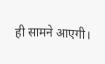ही सामने आएगी।